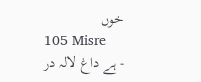خوں
105 Misre
- ہے داغ لالہ در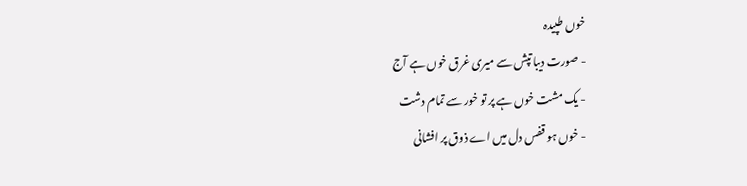خوں طپیدہ
- صورت دیبا تپش سے میری غرق خوں ہے آج
- یک مشت خوں ہے پر تو خور سے تمام دشت
- خوں ہو قفس دل میں اے ذوق پر افشانی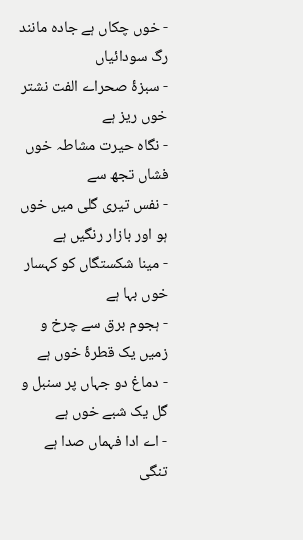- خوں چکاں ہے جادہ مانند رگ سودائیاں
- سبزۂ صحراے الفت نشتر خوں ریز ہے
- نگاہ حیرت مشاطہ خوں فشاں تجھ سے
- نفس تیری گلی میں خوں ہو اور بازار رنگیں ہے
- مینا شکستگاں کو کہسار خوں بہا ہے
- ہجوم برق سے چرخ و زمیں یک قطرۂ خوں ہے
- دماغ دو جہاں پر سنبل و گل یک شبے خوں ہے
- اے ادا فہماں صدا ہے تنگی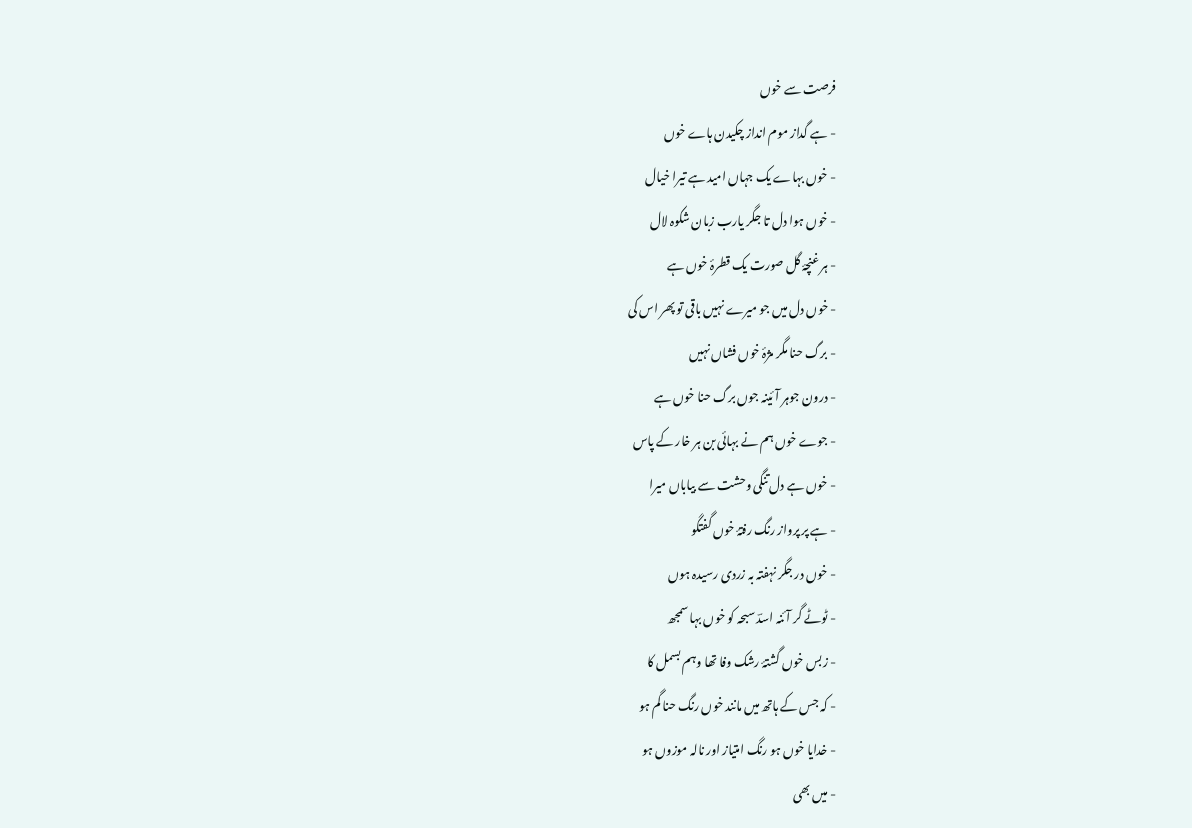فرصت سے خوں
- ہے گداز موم انداز چکیدن ہاے خوں
- خوں بہاے یک جہاں امید ہے تیرا خیال
- خوں ہوا دل تا جگر یارب زبان شکوہ لال
- ہر غنچۂ گل صورت یک قطرۂ خوں ہے
- خوں دل میں جو میرے نہیں باقی تو پھر اس کی
- برگ حنا مگر مژۂ خوں فشاں نہیں
- درون جوہر آئینہ جوں برگ حنا خوں ہے
- جوے خوں ہم نے بہائی بن ہر خار کے پاس
- خوں ہے دل تنگی وحشت سے بیاباں میرا
- ہے پر پرواز رنگ رفتۂ خوں گفتگو
- خوں در جگر نہفتہ بہ زردی رسیدہ ہوں
- ٹوٹے گر آئنہ اسدؔ سبحہ کو خوں بہا سمجھ
- زبس خوں گشتۂ رشک وفا تھا وہم بسمل کا
- کہ جس کے ہاتھ میں مانند خوں رنگ حنا گم ہو
- خدایا خوں ہو رنگ امتیاز اور نالہ موزوں ہو
- میں بھی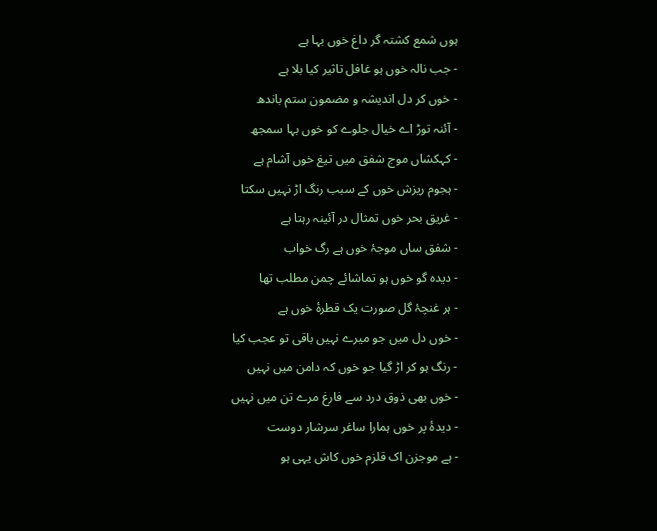ہوں شمع کشتہ گر داغ خوں بہا ہے
- جب نالہ خوں ہو غافل تاثیر کیا بلا ہے
- خوں کر دل اندیشہ و مضمون ستم باندھ
- آئنہ توڑ اے خیال جلوے کو خوں بہا سمجھ
- کہکشاں موج شفق میں تیغ خوں آشام ہے
- ہجوم ریزش خوں کے سبب رنگ اڑ نہیں سکتا
- غریق بحر خوں تمثال در آئینہ رہتا ہے
- شفق ساں موجۂ خوں ہے رگ خواب
- دیدہ گو خوں ہو تماشائے چمن مطلب تھا
- ہر غنچۂ گل صورت یک قطرۂ خوں ہے
- خوں دل میں جو میرے نہیں باقی تو عجب کیا
- رنگ ہو کر اڑ گیا جو خوں کہ دامن میں نہیں
- خوں بھی ذوق درد سے فارغ مرے تن میں نہیں
- دیدۂ پر خوں ہمارا ساغر سرشار دوست
- ہے موجزن اک قلزم خوں کاش یہی ہو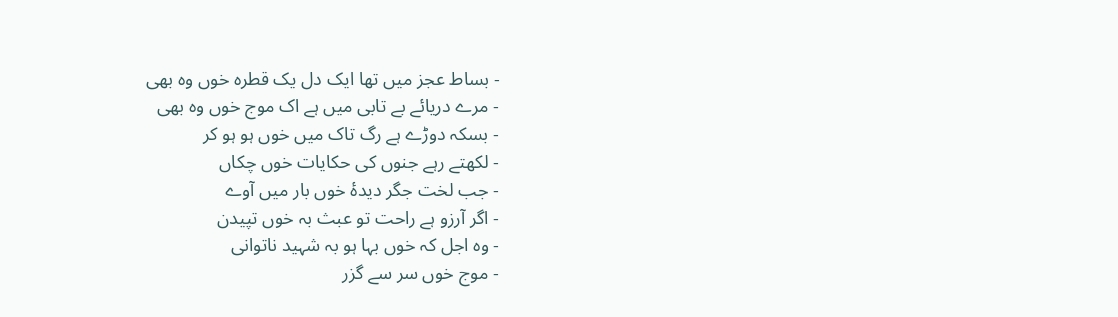- بساط عجز میں تھا ایک دل یک قطرہ خوں وہ بھی
- مرے دریائے بے تابی میں ہے اک موج خوں وہ بھی
- بسکہ دوڑے ہے رگ تاک میں خوں ہو ہو کر
- لکھتے رہے جنوں کی حکایات خوں چکاں
- جب لخت جگر دیدۂ خوں بار میں آوے
- اگر آرزو ہے راحت تو عبث بہ خوں تپیدن
- وہ اجل کہ خوں بہا ہو بہ شہید ناتوانی
- موج خوں سر سے گزر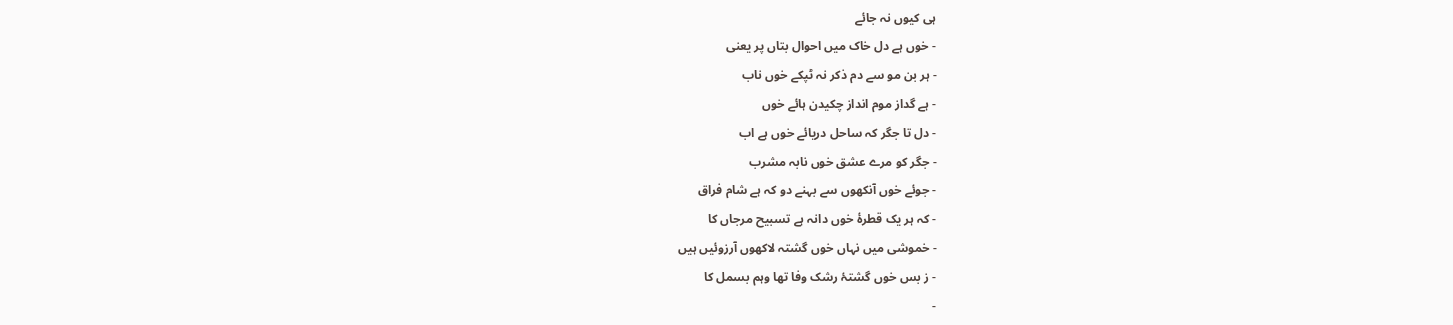ہی کیوں نہ جائے
- خوں ہے دل خاک میں احوال بتاں پر یعنی
- ہر بن مو سے دم ذکر نہ ٹپکے خوں ناب
- ہے گداز موم انداز چکیدن ہائے خوں
- دل تا جگر کہ ساحل دریائے خوں ہے اب
- جگر کو مرے عشق خوں نابہ مشرب
- جوئے خوں آنکھوں سے بہنے دو کہ ہے شام فراق
- کہ ہر یک قطرۂ خوں دانہ ہے تسبیح مرجاں کا
- خموشی میں نہاں خوں گشتہ لاکھوں آرزوئیں ہیں
- ز بس خوں گشتۂ رشک وفا تھا وہم بسمل کا
-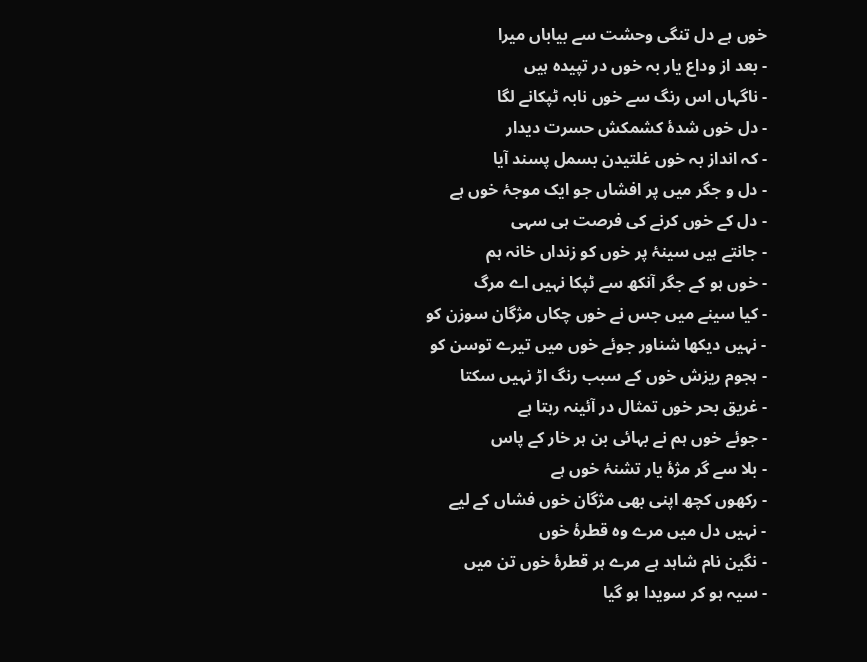خوں ہے دل تنگی وحشت سے بیاباں میرا
- بعد از وداع یار بہ خوں در تپیدہ ہیں
- ناگہاں اس رنگ سے خوں نابہ ٹپکانے لگا
- دل خوں شدۂ کشمکش حسرت دیدار
- کہ انداز بہ خوں غلتیدن بسمل پسند آیا
- دل و جگر میں پر افشاں جو ایک موجۂ خوں ہے
- دل کے خوں کرنے کی فرصت ہی سہی
- جانتے ہیں سینۂ پر خوں کو زنداں خانہ ہم
- خوں ہو کے جگر آنکھ سے ٹپکا نہیں اے مرگ
- کیا سینے میں جس نے خوں چکاں مژگان سوزن کو
- نہیں دیکھا شناور جوئے خوں میں تیرے توسن کو
- ہجوم ریزش خوں کے سبب رنگ اڑ نہیں سکتا
- غریق بحر خوں تمثال در آئینہ رہتا ہے
- جوئے خوں ہم نے بہائی بن ہر خار کے پاس
- بلا سے گر مژۂ یار تشنۂ خوں ہے
- رکھوں کچھ اپنی بھی مژگان خوں فشاں کے لیے
- نہیں دل میں مرے وہ قطرۂ خوں
- نگین نام شاہد ہے مرے ہر قطرۂ خوں تن میں
- سیہ ہو کر سویدا ہو گیا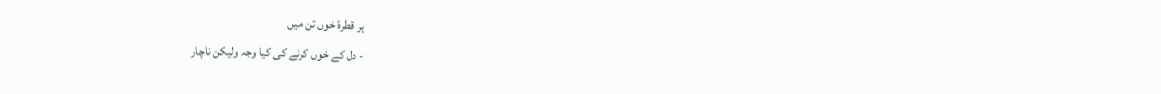ہر قطرۂ خوں تن میں
- دل کے خوں کرنے کی کیا وجہ ولیکن ناچار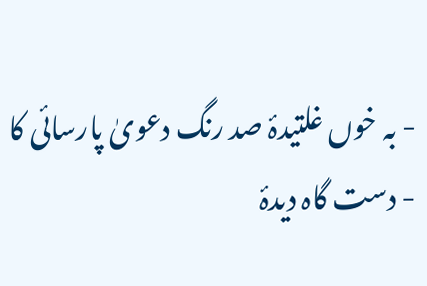- بہ خوں غلتیدۂ صد رنگ دعویٰ پارسائی کا
- دست گاہ دیدۂ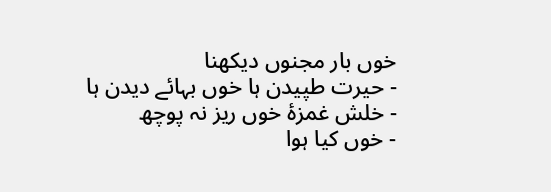خوں بار مجنوں دیکھنا
- حیرت طپیدن ہا خوں بہائے دیدن ہا
- خلش غمزۂ خوں ریز نہ پوچھ
- خوں کیا ہوا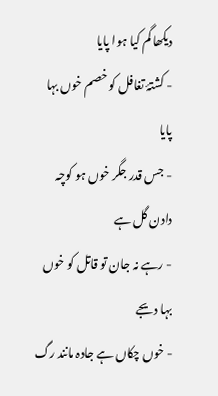دیکھا گم کیا ہوا پایا
- کشتۂ تغافل کو خصم خوں بہا پایا
- جس قدر جگر خوں ہو کوچہ دادن گل ہے
- رہے نہ جان تو قاتل کو خوں بہا دیجے
- خوں چکاں ہے جادہ مانند رگ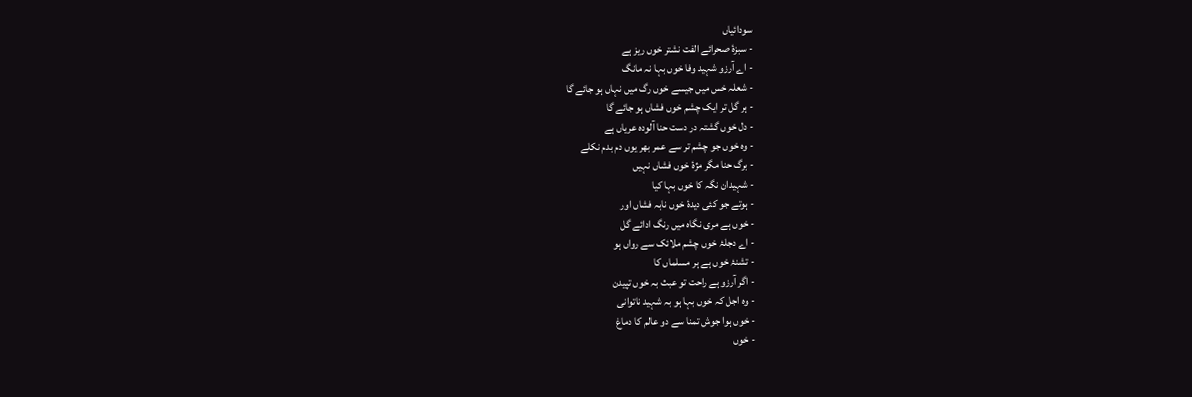سودائیاں
- سبزۂ صحرائے الفت نشتر خوں ریز ہے
- اے آرزو شہید وفا خوں بہا نہ مانگ
- شعلہ خس میں جیسے خوں رگ میں نہاں ہو جائے گا
- ہر گل تر ایک چشم خوں فشاں ہو جائے گا
- دل خوں گشتہ در دست حنا آلودہ عریاں ہے
- وہ خوں جو چشم تر سے عمر بھر یوں دم بدم نکلے
- برگ حنا مگر مژۂ خوں فشاں نہیں
- شہیدان نگہ کا خوں بہا کیا
- ہوتے جو کئی دیدۂ خوں نابہ فشاں اور
- خوں ہے مری نگاہ میں رنگ ادائے گل
- اے دجلۂ خوں چشم ملائک سے رواں ہو
- تشنۂ خوں ہے ہر مسلماں کا
- اگر آرزو ہے راحت تو عبث بہ خوں تپیدن
- وہ اجل کہ خوں بہا ہو بہ شہید ناتوانی
- خوں ہوا جوش تمنا سے دو عالم کا دماغ
- خوں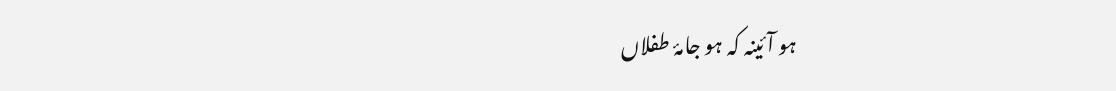ہو آئینہ کہ ہو جامۂ طفلاں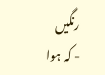رنگیں
- کہ ہوا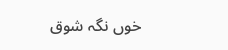خوں نگہ شوق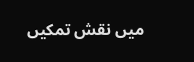میں نقش تمکیں